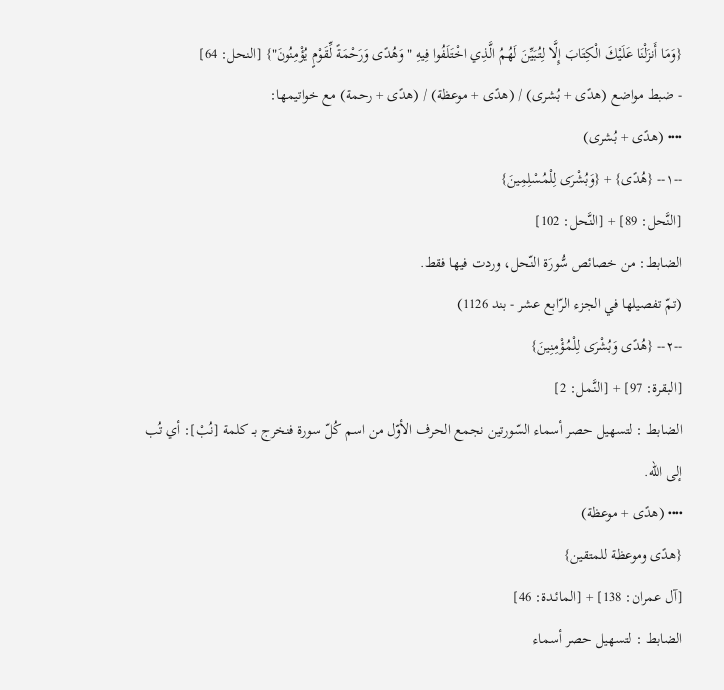{وَمَا أَنزَلْنَا عَلَيْكَ الْكِتَابَ إِلَّا لِتُبَيِّنَ لَهُمُ الَّذِي اخْتَلَفُوا فِيهِ "وَهُدًى وَرَحْمَةً لِّقَوْمٍ يُؤْمِنُونَ"} [النحل: 64]
- ضبط مواضع (هدًى + بُشرى) / (هدًى + موعظة) / (هدًى + رحمة) مع خواتيمها:
•••• (هدًى + بُشرى)
--١-- {هُدًى} + {وَبُشْرَى لِلْمُسْلِمِينَ}
[النَّحل: 89] + [النَّحل: 102]
الضابط: من خصائص سُّورَة النّحل، وردت فيها فقط.
(تمّ تفصيلها في الجزء الرّابع عشر - بند 1126)
--٢-- {هُدًى وَبُشْرَى لِلْمُؤْمِنِينَ}
[البقرة: 97] + [النَّـمل: 2]
الضابط : لتسهيل حصر أسماء السّورتين نجمع الحرف الأوّل من اسم كُلّ سورة فنخرج بــ كلمة [نُبْ]: أي تُب إلى الله.
•••• (هدًى + موعظة)
{هدًى وموعظة للمتقين}
[آل عمران: 138] + [المائـدة: 46]
الضابط : لتسهيل حصر أسماء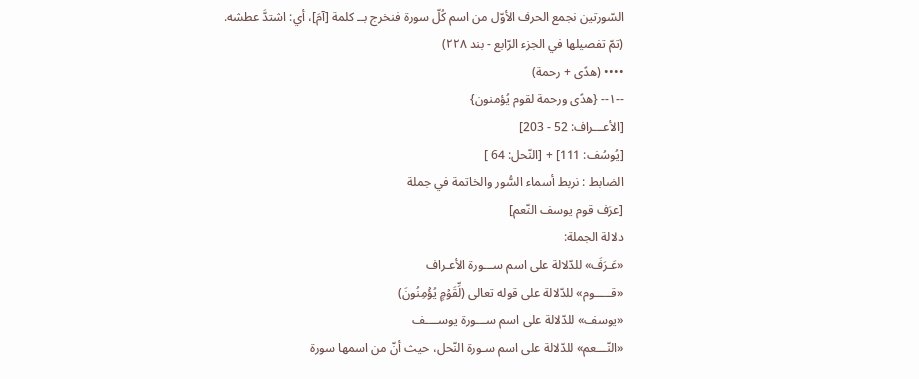السّورتين نجمع الحرف الأوّل من اسم كُلّ سورة فنخرج بــ كلمة [آمَ]، أي: اشتدَّ عطشه.
(تمّ تفصيلها في الجزء الرّابع - بند ٢٢٨)
•••• (هدًى + رحمة)
--١-- {هدًى ورحمة لقوم يُؤمنون}
[الأعـــراف: 52 - 203]
[يُوسُف: 111] + [النّحل: 64 ]
الضابط : نربط أسماء السُّور والخاتمة في جملة
[عرَف قوم يوسف النّعم]
دلالة الجملة:
«عَـرَفَ» للدّلالة على اسم ســـورة الأعـراف
«قـــــوم» للدّلالة على قوله تعالى (لِّقَوۡمٍ یُؤۡمِنُونَ)
«يوسف» للدّلالة على اسم ســـورة يوســــف
«النّـــعم» للدّلالة على اسم سـورة النّحل، حيث أنّ من اسمها سورة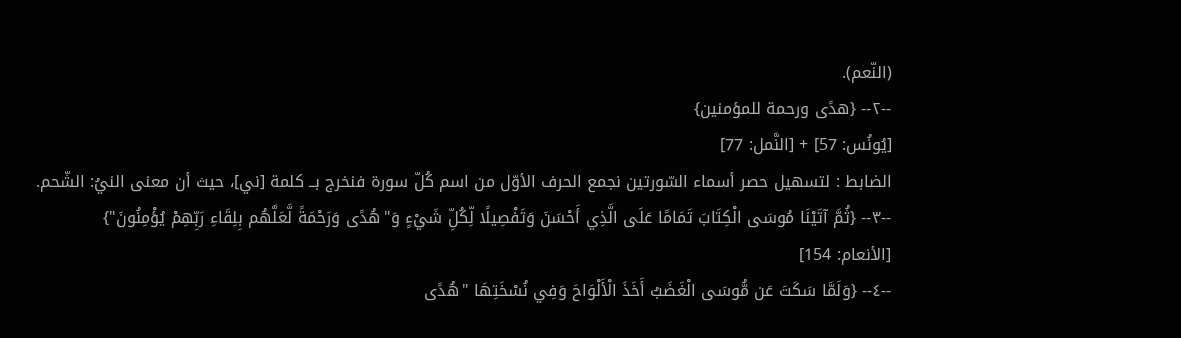(النّعم).
--٢-- {هدًى ورحمة للمؤمنين}
[يُونُس: 57] + [النَّمل: 77]
الضابط : لتسهيل حصر أسماء السّورتين نجمع الحرف الأوّل من اسم كُلّ سورة فنخرج بــ كلمة [ني]، حيث أن معنى النيُ: الشّحم.
--٣-- {ثُمَّ آتَيْنَا مُوسَى الْكِتَابَ تَمَامًا عَلَى الَّذِي أَحْسَنَ وَتَفْصِيلًا لِّكُلِّ شَيْءٍ وَ"هُدًى وَرَحْمَةً لَّعَلَّهُم بِلِقَاءِ رَبِّهِمْ يُؤْمِنُونَ"}
[الأنعام: 154]
--٤-- {وَلَمَّا سَكَتَ عَن مُّوسَى الْغَضَبُ أَخَذَ الْأَلْوَاحَ وَفِي نُسْخَتِهَا "هُدًى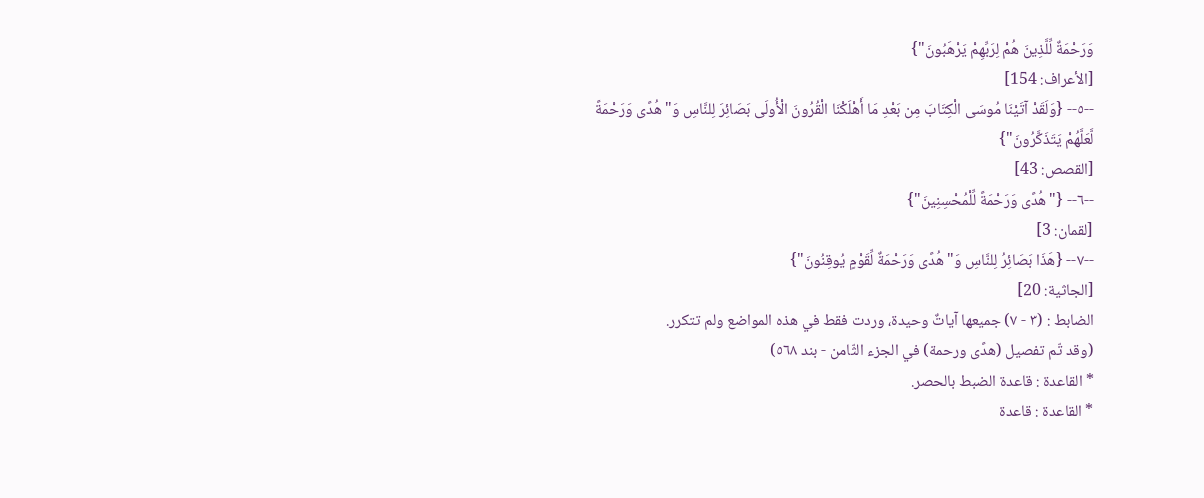وَرَحْمَةٌ لِّلَّذِينَ هُمْ لِرَبِّهِمْ يَرْهَبُونَ"}
[الأعراف: 154]
--٥-- {وَلَقَدْ آتَيْنَا مُوسَى الْكِتَابَ مِن بَعْدِ مَا أَهْلَكْنَا الْقُرُونَ الْأُولَى بَصَائِرَ لِلنَّاسِ وَ"هُدًى وَرَحْمَةً لَّعَلَّهُمْ يَتَذَكَّرُونَ"}
[القصص: 43]
--٦-- {"هُدًى وَرَحْمَةً لِّلْمُحْسِنِينَ"}
[لقمان: 3]
--٧-- {هَذَا بَصَائِرُ لِلنَّاسِ وَ"هُدًى وَرَحْمَةٌ لِّقَوْمٍ يُوقِنُونَ"}
[الجاثية: 20]
الضابط : (٣ - ٧) جميعها آياتٌ وحيدة، وردت فقط في هذه المواضع ولم تتكرر.
(وقد تّم تفصيل (هدًى ورحمة) في الجزء الثّامن - بند ٥٦٨)
* القاعدة : قاعدة الضبط بالحصر.
* القاعدة : قاعدة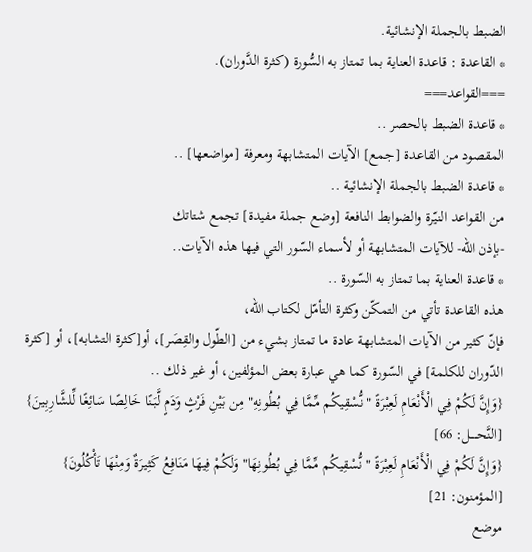الضبط بالجملة الإنشائية.
* القاعدة : قاعدة العناية بما تمتاز به السُّورة (كثرة الدَّوران).
===القواعد===
* قاعدة الضبط بالحصر ..
المقصود من القاعدة [جمع] الآيات المتشابهة ومعرفة [مواضعها] ..
* قاعدة الضبط بالجملة الإنشائية ..
من القواعد النيّرة والضوابط النافعة [وضع جملة مفيدة] تجمع شتاتك
-بإذن الله- للآيات المتشابهة أو لأسماء السّور التي فيها هذه الآيات..
* قاعدة العناية بما تمتاز به السّورة ..
هذه القاعدة تأتي من التمكّن وكثرة التأمّل لكتاب الله،
فإنّ كثير من الآيات المتشابهة عادة ما تمتاز بشيء من [الطّول والقِصَر]، أو[كثرة التشابه]، أو [كثرة الدّوران للكلمة] في السّورة كما هي عبارة بعض المؤلفين، أو غير ذلك ..
{وَإِنَّ لَكُمْ فِي الْأَنْعَامِ لَعِبْرَةً "نُّسْقِيكُم مِّمَّا فِي بُطُونِهِ" مِن بَيْنِ فَرْثٍ وَدَمٍ لَّبَنًا خَالِصًا سَائِغًا لِّلشَّارِبِينَ}
[النَّحـــــل: 66]
{وَإِنَّ لَكُمْ فِي الْأَنْعَامِ لَعِبْرَةً "نُّسْقِيكُم مِّمَّا فِي بُطُونِهَا" وَلَكُمْ فِيهَا مَنَافِعُ كَثِيرَةٌ وَمِنْهَا تَأْكُلُونَ}
[المؤمنون: 21]
موضع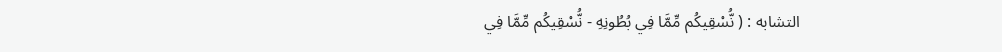التشابه : ( نُّسْقِيكُم مِّمَّا فِي بُطُونِهِ - نُّسْقِيكُم مِّمَّا فِي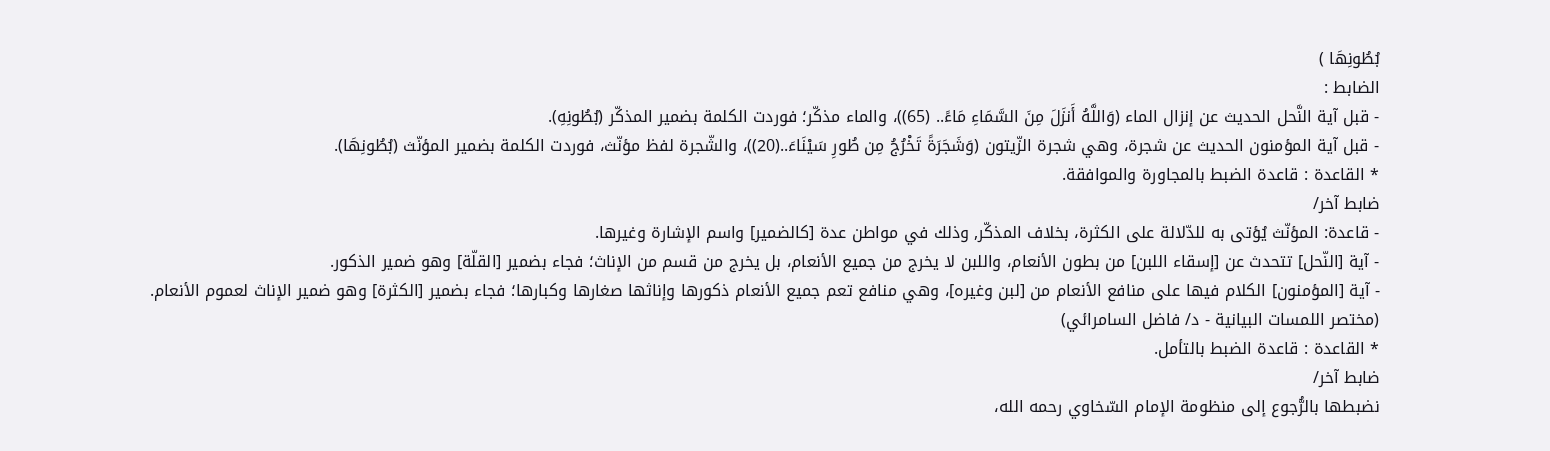بُطُونِهَا )
الضابط :
- قبل آية النَّحل الحديث عن إنزال الماء (وَاللَّهُ أَنزَلَ مِنَ السَّمَاءِ مَاءً.. (65))، والماء مذكّر؛ فوردت الكلمة بضمير المذكّر (بُطُونِهِ).
- قبل آية المؤمنون الحديث عن شجرة، وهي شجرة الزّيتون (وَشَجَرَةً تَخْرُجُ مِن طُورِ سَيْنَاءَ..(20))، والشّجرة لفظ مؤنّث، فوردت الكلمة بضمير المؤنّث (بُطُونِهَا).
* القاعدة : قاعدة الضبط بالمجاورة والموافقة.
ضابط آخر/
- قاعدة: المؤنّث يُؤتى به للدّلالة على الكثرة، بخلاف المذكّر, وذلك في مواطن عدة [كالضمير] واسم الإشارة وغيرها.
- آية [النّحل] تتحدث عن [إسقاء اللبن] من بطون الأنعام، واللبن لا يخرج من جميع الأنعام، بل يخرج من قسم من الإناث؛ فجاء بضمير [القلّة] وهو ضمير الذكور.
- آية [المؤمنون] الكلام فيها على منافع الأنعام من [لبن وغيره]، وهي منافع تعم جميع الأنعام ذكورها وإناثها صغارها وكبارها؛ فجاء بضمير [الكثرة] وهو ضمير الإناث لعموم الأنعام.
(مختصر اللمسات البيانية - د/ فاضل السامرائي)
* القاعدة : قاعدة الضبط بالتأمل.
ضابط آخر/
نضبطها بالرُّجوع إلى منظومة الإمام السّخاوي رحمه الله،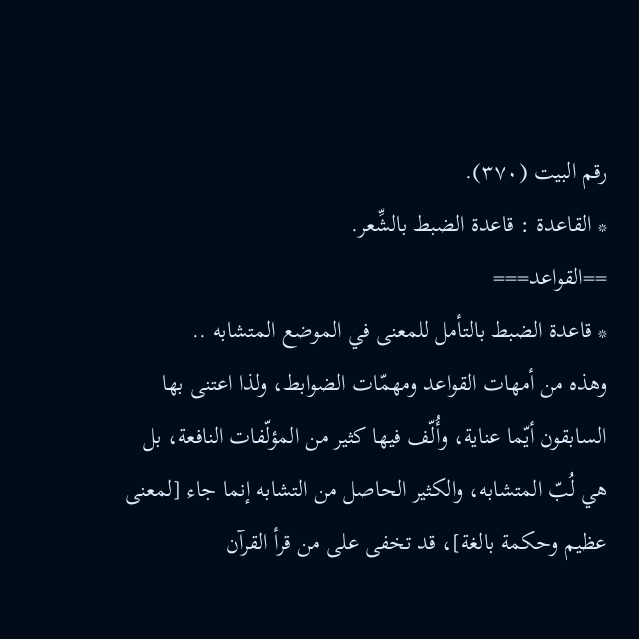رقم البيت (٣٧٠).
* القاعدة : قاعدة الضبط بالشِّعر.
==القواعد===
* قاعدة الضبط بالتأمل للمعنى في الموضع المتشابه ..
وهذه من أمهات القواعد ومهمّات الضوابط، ولذا اعتنى بها السابقون أيّما عناية، وأُلّف فيها كثير من المؤلّفات النافعة، بل هي لُبّ المتشابه، والكثير الحاصل من التشابه إنما جاء [لمعنى عظيم وحكمة بالغة]، قد تخفى على من قرأ القرآن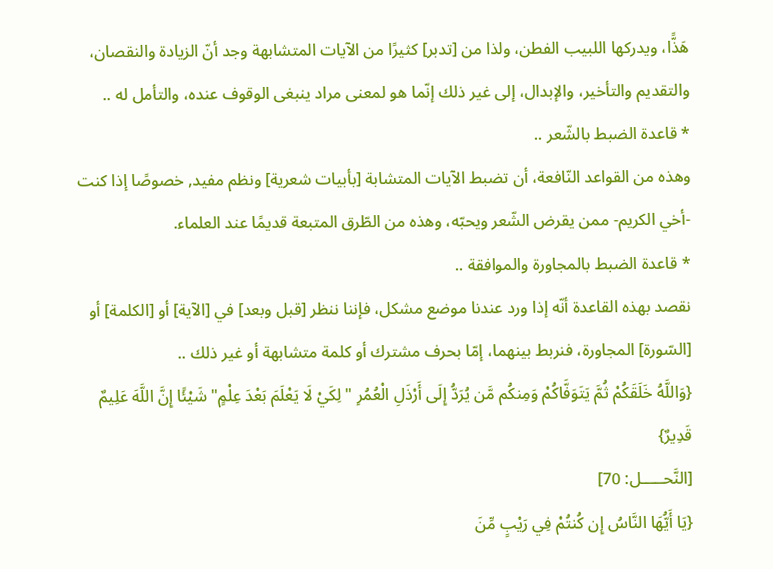هَذًّا، ويدركها اللبيب الفطن، ولذا من [تدبر] كثيرًا من الآيات المتشابهة وجد أنّ الزيادة والنقصان، والتقديم والتأخير، والإبدال، إلى غير ذلك إنّما هو لمعنى مراد ينبغى الوقوف عنده، والتأمل له ..
* قاعدة الضبط بالشّعر ..
وهذه من القواعد النّافعة، أن تضبط الآيات المتشابة [بأبيات شعرية] ونظم مفيد, خصوصًا إذا كنت -أخي الكريم- ممن يقرض الشّعر ويحبّه، وهذه من الطّرق المتبعة قديمًا عند العلماء.
* قاعدة الضبط بالمجاورة والموافقة ..
نقصد بهذه القاعدة أنّه إذا ورد عندنا موضع مشكل، فإننا ننظر [قبل وبعد] في [الآية] أو [الكلمة] أو [السّورة] المجاورة، فنربط بينهما، إمّا بحرف مشترك أو كلمة متشابهة أو غير ذلك ..
{وَاللَّهُ خَلَقَكُمْ ثُمَّ يَتَوَفَّاكُمْ وَمِنكُم مَّن يُرَدُّ إِلَى أَرْذَلِ الْعُمُرِ "لِكَيْ لَا يَعْلَمَ بَعْدَ عِلْمٍ" شَيْئًا إِنَّ اللَّهَ عَلِيمٌ قَدِيرٌ}
[النَّحـــــل: 70]
{يَا أَيُّهَا النَّاسُ إِن كُنتُمْ فِي رَيْبٍ مِّنَ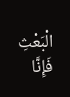الْبَعْثِ فَإِنَّا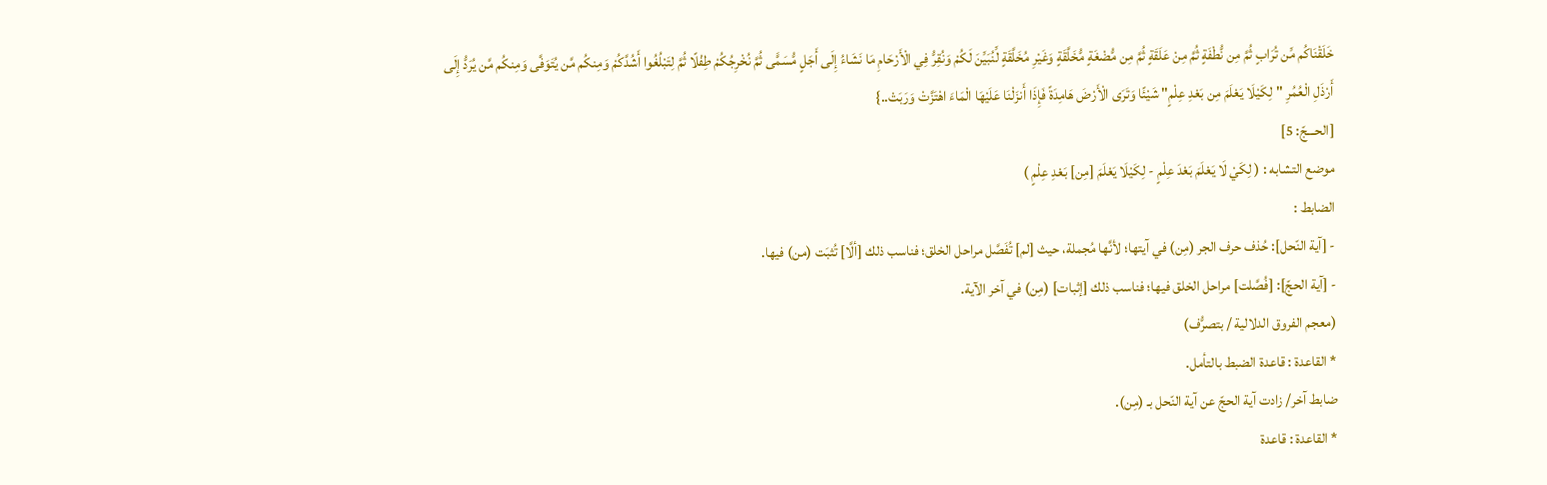خَلَقْنَاكُم مِّن تُرَابٍ ثُمَّ مِن نُّطْفَةٍ ثُمَّ مِنْ عَلَقَةٍ ثُمَّ مِن مُّضْغَةٍ مُّخَلَّقَةٍ وَغَيْرِ مُخَلَّقَةٍ لِّنُبَيِّنَ لَكُمْ وَنُقِرُّ فِي الْأَرْحَامِ مَا نَشَاءُ إِلَى أَجَلٍ مُّسَمًّى ثُمَّ نُخْرِجُكُمْ طِفْلًا ثُمَّ لِتَبْلُغُوا أَشُدَّكُمْ وَمِنكُم مَّن يُتَوَفَّى وَمِنكُم مَّن يُرَدُّ إِلَى أَرْذَلِ الْعُمُرِ "لِكَيْلَا يَعْلَمَ مِن بَعْدِ عِلْمٍ" شَيْئًا وَتَرَى الْأَرْضَ هَامِدَةً فَإِذَا أَنزَلْنَا عَلَيْهَا الْمَاءَ اهْتَزَّتْ وَرَبَتْ..}
[الحـــجّ: 5]
موضع التشابه : ( لِكَيْ لَا يَعْلَمَ بَعْدَ عِلْمٍ - لِكَيْلَا يَعْلَمَ [مِن] بَعْدِ عِلْمٍ )
الضابط :
- [آية النّحل]: حُذف حرف الجر (مِن) في آيتها؛ لأنَّها مُجملة، حيث [لم] تُفَصَّل مراحل الخلق؛ فناسب ذلك [ألَّا] تُثبَت (من) فيها.
- [آية الحجّ]: [فُصَّلت] مراحل الخلق فيها؛ فناسب ذلك [إثبات] (مِن) في آخر الآية.
(معجم الفروق الدلالية / بتصرُّف)
* القاعدة : قاعدة الضبط بالتأمل.
ضابط آخر/ زادت آية الحجّ عن آية النّحل بـ (مِن).
* القاعدة : قاعدة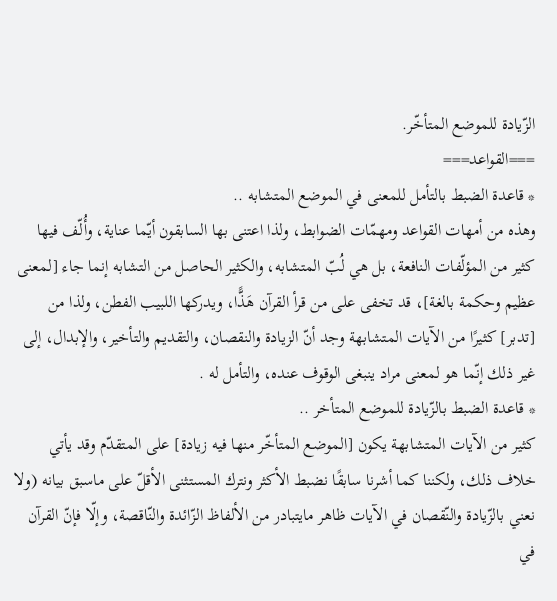الزّيادة للموضع المتأخّر.
===القواعد===
* قاعدة الضبط بالتأمل للمعنى في الموضع المتشابه ..
وهذه من أمهات القواعد ومهمّات الضوابط، ولذا اعتنى بها السابقون أيّما عناية، وأُلّف فيها كثير من المؤلّفات النافعة، بل هي لُبّ المتشابه، والكثير الحاصل من التشابه إنما جاء [لمعنى عظيم وحكمة بالغة]، قد تخفى على من قرأ القرآن هَذًّا، ويدركها اللبيب الفطن، ولذا من [تدبر] كثيرًا من الآيات المتشابهة وجد أنّ الزيادة والنقصان، والتقديم والتأخير، والإبدال، إلى غير ذلك إنّما هو لمعنى مراد ينبغى الوقوف عنده، والتأمل له .
* قاعدة الضبط بالزّيادة للموضع المتأخر ..
كثير من الآيات المتشابهة يكون [الموضع المتأخّر منها فيه زيادة] على المتقدّم وقد يأتي خلاف ذلك، ولكننا كما أشرنا سابقًا نضبط الأكثر ونترك المستثنى الأقلّ على ماسبق بيانه (ولا نعني بالزّيادة والنّقصان في الآيات ظاهر مايتبادر من الألفاظ الزّائدة والنّاقصة، وإلّا فإنّ القرآن في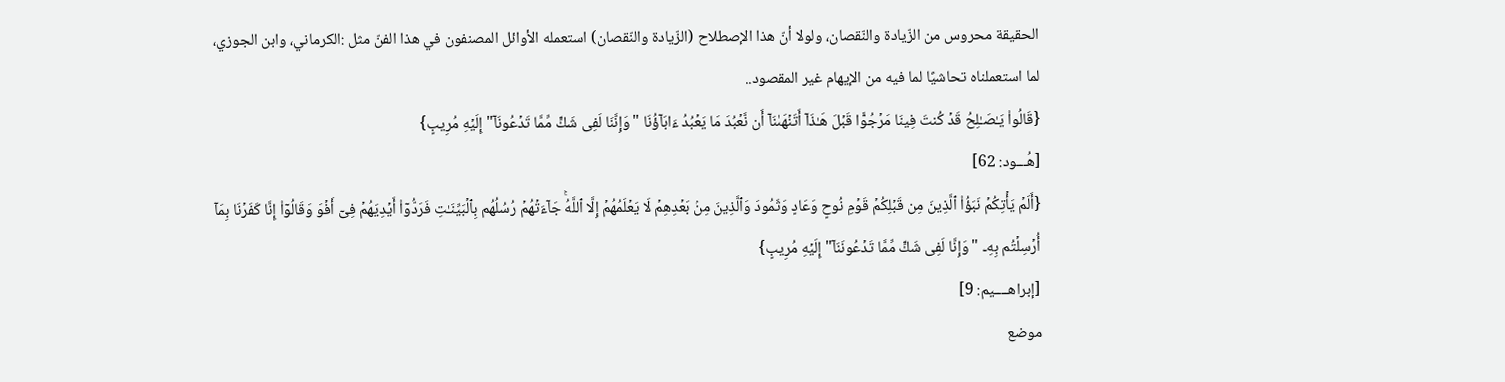الحقيقة محروس من الزّيادة والنّقصان، ولولا أنّ هذا الإصطلاح (الزّيادة والنّقصان) استعمله الأوائل المصنفون في هذا الفنّ مثل :الكرماني، وابن الجوزي، لما استعملناه تحاشيًا لما فيه من الإيهام غير المقصود..
{قَالُوا۟ یَـٰصَـٰلِحُ قَدۡ كُنتَ فِینَا مَرۡجُوًّا قَبۡلَ هَـٰذَاۤ أَتَنۡهَىٰنَاۤ أَن نَّعۡبُدَ مَا یَعۡبُدُ ءَابَاۤؤُنَا "وَإِنَّنَا لَفِی شَكٍّ مِّمَّا تَدۡعُونَاۤ" إِلَیۡهِ مُرِیبٍ}
[هُـــود: 62]
{أَلَمۡ یَأۡتِكُمۡ نَبَؤُا۟ ٱلَّذِینَ مِن قَبۡلِكُمۡ قَوۡمِ نُوحٍ وَعَادٍ وَثَمُودَ وَٱلَّذِینَ مِنۢ بَعۡدِهِمۡ لَا یَعۡلَمُهُمۡ إِلَّا ٱللَّهُۚ جَاۤءَتۡهُمۡ رُسُلُهُم بِٱلۡبَیِّنَـٰتِ فَرَدُّوۤا۟ أَیۡدِیَهُمۡ فِیۤ أَفۡوَ وَقَالُوۤا۟ إِنَّا كَفَرۡنَا بِمَاۤ أُرۡسِلۡتُم بِهِۦ "وَإِنَّا لَفِی شَكٍّ مِّمَّا تَدۡعُونَنَاۤ" إِلَیۡهِ مُرِیبٍ}
[إبراهــــيم: 9]
موضع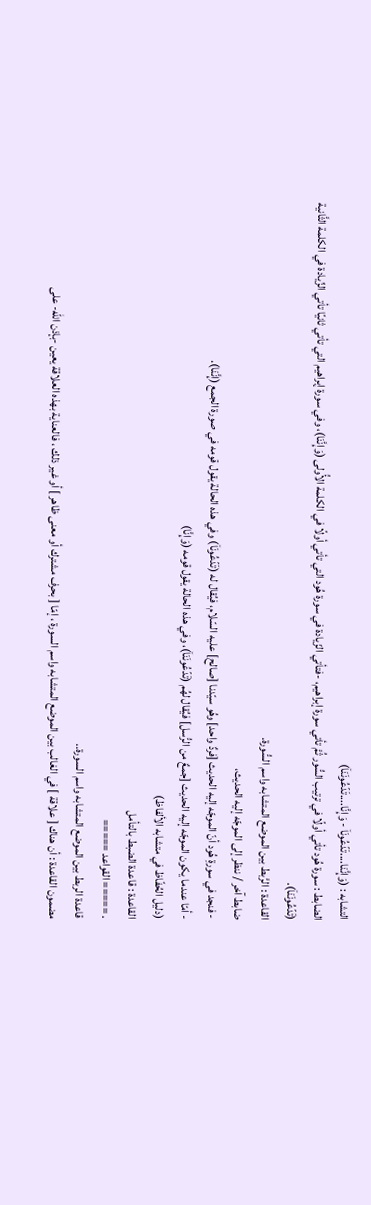التشابه : (وَإِنَّنَا....تَدۡعُونَاۤ - وَإِنَّا....تَدۡعُونَنَاۤ)
الضابط : سورة هُود تأتي أولًا في ترتيب السُّور ثُمَّ تأتي سورة إبراهيم، -فتأتي الزّيادة في سورة هُود التي تأتي أولًا في الكلمة الأُولى (وَإِنَّنَا)، وفي سورة إبراهيم التي تأتي ثانيًا تأتي الزِّيادة في الكلمة الثَّانية (تَدۡعُونَنَاۤ).
القاعدة : الرَّبط بين الموضع المتشابه واسم السُّورة.
ضابط آخر / ننظر إلى الموجّه إليه الحديث،
- فنجد في سورةِ هُود أنّ الموجّه إليه الحديث [فردٌ واحد] وهُو سيّدنا [صالح] عليه السّلام، فيُقال له (تَدۡعُونَاۤ) وفي هذه الحالة يقول قومه في صورة الجمع (إِنَّنَا).
- أمّا عندما يكون الموجّه إليه الحديث [جمعٌ من الرُّسل] فيُقال لهُم (تَدۡعُونَنَاۤ)، وفي هذه الحالة يقول قومه (وَإِنَّا)
(دلیل الحُفّاظ في متشابه الألفاظ)
القاعدة : قاعدة الضبط بالتأمل
. ===== القواعد =====
قاعدة الربط بين الموضع المتشابه واسم السورة..
مضمون القاعدة : أن هناك [ علاقة ] في الغالب بين الموضع المتشابه واسم السورة ، إمّا [ بحرف مشترك أو معنى ظاهر ] أو غير ذلك ، فالعناية بهذه العلاقة يعين -بإذن الله- على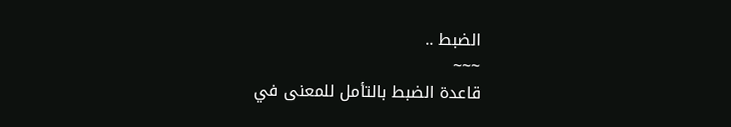الضبط ..
~~~
قاعدة الضبط بالتأمل للمعنى في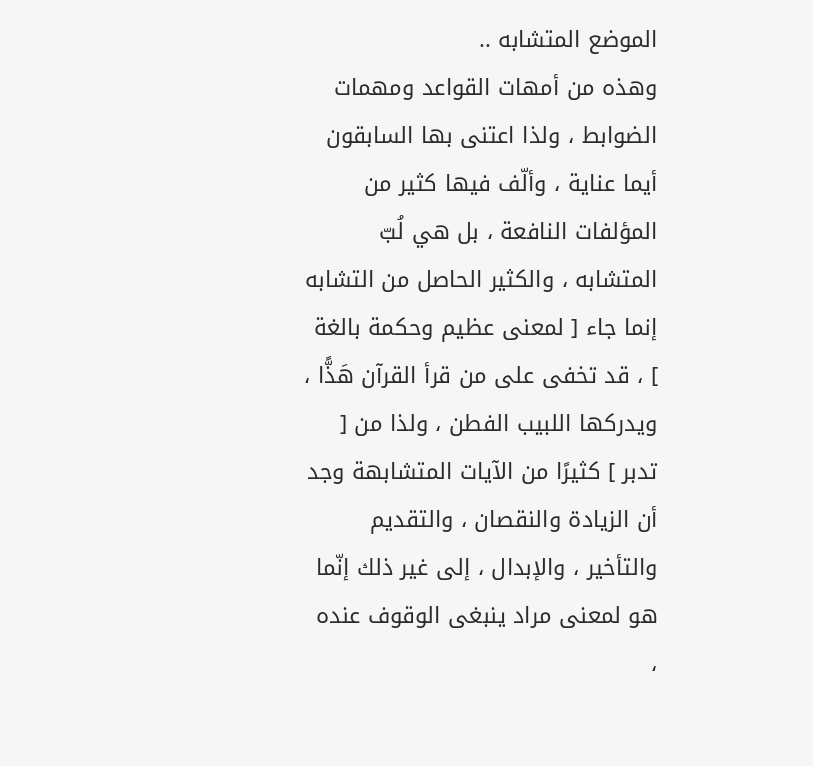الموضع المتشابه ..
وهذه من أمهات القواعد ومهمات الضوابط ، ولذا اعتنى بها السابقون أيما عناية ، وألّف فيها كثير من المؤلفات النافعة ، بل هي لُبّ المتشابه ، والكثير الحاصل من التشابه إنما جاء [ لمعنى عظيم وحكمة بالغة ] ، قد تخفى على من قرأ القرآن هَذًّا ، ويدركها اللبيب الفطن ، ولذا من [ تدبر ] كثيرًا من الآيات المتشابهة وجد أن الزيادة والنقصان ، والتقديم والتأخير ، والإبدال ، إلى غير ذلك إنّما هو لمعنى مراد ينبغى الوقوف عنده ،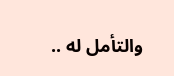والتأمل له ..